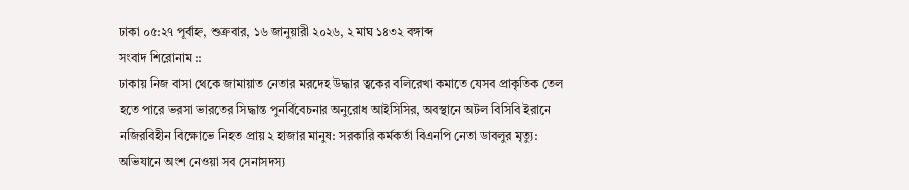ঢাকা ০৫:২৭ পূর্বাহ্ন, শুক্রবার, ১৬ জানুয়ারী ২০২৬, ২ মাঘ ১৪৩২ বঙ্গাব্দ
সংবাদ শিরোনাম ::
ঢাকায় নিজ বাসা থেকে জামায়াত নেতার মরদেহ উদ্ধার ত্বকের বলিরেখা কমাতে যেসব প্রাকৃতিক তেল হতে পারে ভরসা ভারতের সিদ্ধান্ত পুনর্বিবেচনার অনুরোধ আইসিসির, অবস্থানে অটল বিসিবি ইরানে নজিরবিহীন বিক্ষোভে নিহত প্রায় ২ হাজার মানুষ: সরকারি কর্মকর্তা বিএনপি নেতা ডাবলুর মৃত্যু: অভিযানে অংশ নেওয়া সব সেনাসদস্য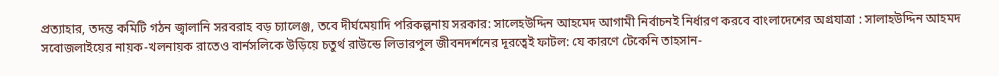প্রত্যাহার, তদন্ত কমিটি গঠন জ্বালানি সরবরাহ বড় চ্যালেঞ্জ, তবে দীর্ঘমেয়াদি পরিকল্পনায় সরকার: সালেহউদ্দিন আহমেদ আগামী নির্বাচনই নির্ধারণ করবে বাংলাদেশের অগ্রযাত্রা : সালাহউদ্দিন আহমদ সবোজলাইয়ের নায়ক-খলনায়ক রাতেও বার্নসলিকে উড়িয়ে চতুর্থ রাউন্ডে লিভারপুল জীবনদর্শনের দূরত্বেই ফাটল: যে কারণে টেকেনি তাহসান-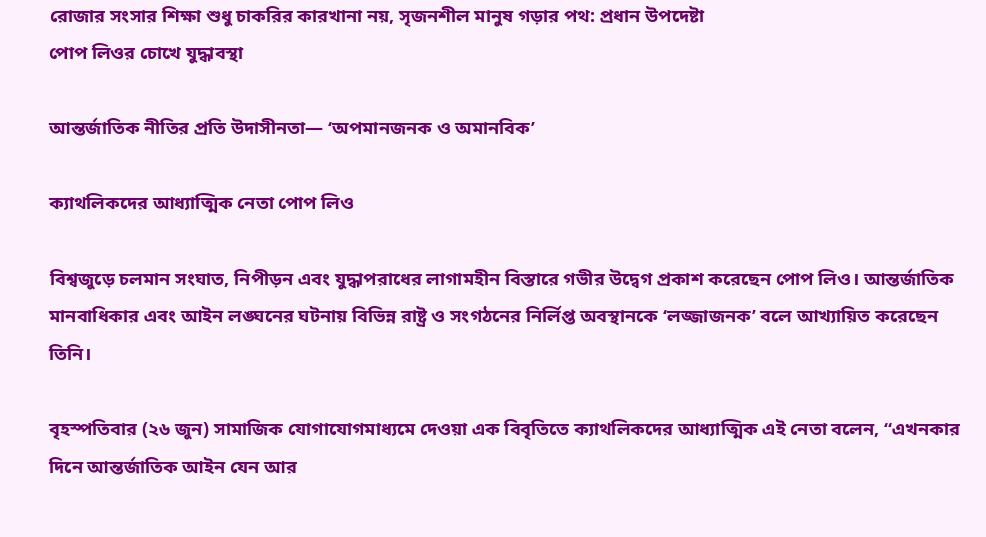রোজার সংসার শিক্ষা শুধু চাকরির কারখানা নয়, সৃজনশীল মানুষ গড়ার পথ: প্রধান উপদেষ্টা
পোপ লিওর চোখে যুদ্ধাবস্থা

আন্তর্জাতিক নীতির প্রতি উদাসীনতা— ‘অপমানজনক ও অমানবিক’

ক্যাথলিকদের আধ্যাত্মিক নেতা পোপ লিও

বিশ্বজুড়ে চলমান সংঘাত, নিপীড়ন এবং যুদ্ধাপরাধের লাগামহীন বিস্তারে গভীর উদ্বেগ প্রকাশ করেছেন পোপ লিও। আন্তর্জাতিক মানবাধিকার এবং আইন লঙ্ঘনের ঘটনায় বিভিন্ন রাষ্ট্র ও সংগঠনের নির্লিপ্ত অবস্থানকে ‘লজ্জাজনক’ বলে আখ্যায়িত করেছেন তিনি।

বৃহস্পতিবার (২৬ জুন) সামাজিক যোগাযোগমাধ্যমে দেওয়া এক বিবৃতিতে ক্যাথলিকদের আধ্যাত্মিক এই নেতা বলেন, “এখনকার দিনে আন্তর্জাতিক আইন যেন আর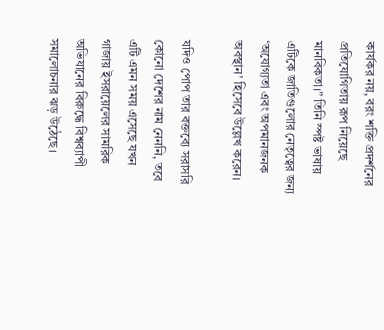কার্যকর নয়, বরং শক্তি প্রদর্শনের প্রতিযোগিতায় রূপ নিয়েছে মানবিকতা।” তিনি স্পষ্ট ভাষায় এটিকে জাতিগুলোর নেতৃত্বের জন্য ‘অযোগ্যতা এবং অপমানজনক অবস্থান’ হিসেবে উল্লেখ করেন।

যদিও পোপ তার বক্তব্যে সরাসরি কোনো দেশের নাম নেননি, তবে এটি এমন সময় এসেছে যখন গাজায় ইসরায়েলের সামরিক অভিযানের বিরুদ্ধে বিশ্বব্যাপী সমালোচনার ঝড় উঠেছে।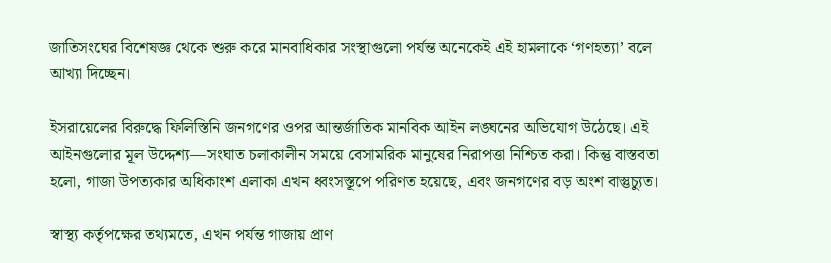জাতিসংঘের বিশেষজ্ঞ থেকে শুরু করে মানবাধিকার সংস্থাগুলো পর্যন্ত অনেকেই এই হামলাকে ‘গণহত্যা’ বলে আখ্যা দিচ্ছেন।

ইসরায়েলের বিরুদ্ধে ফিলিস্তিনি জনগণের ওপর আন্তর্জাতিক মানবিক আইন লঙ্ঘনের অভিযোগ উঠেছে। এই আইনগুলোর মূল উদ্দেশ্য—সংঘাত চলাকালীন সময়ে বেসামরিক মানুষের নিরাপত্তা নিশ্চিত করা। কিন্তু বাস্তবতা হলো, গাজা উপত্যকার অধিকাংশ এলাকা এখন ধ্বংসস্তূপে পরিণত হয়েছে, এবং জনগণের বড় অংশ বাস্তুচ্যুত।

স্বাস্থ্য কর্তৃপক্ষের তথ্যমতে, এখন পর্যন্ত গাজায় প্রাণ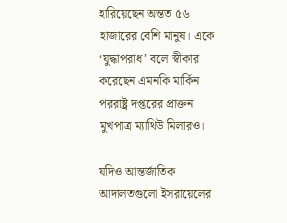হারিয়েছেন অন্তত ৫৬ হাজারের বেশি মানুষ। একে ‘যুদ্ধাপরাধ’ বলে স্বীকার করেছেন এমনকি মার্কিন পররাষ্ট্র দপ্তরের প্রাক্তন মুখপাত্র ম্যাথিউ মিলারও।

যদিও আন্তর্জাতিক আদালতগুলো ইসরায়েলের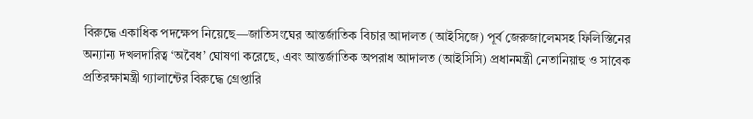বিরুদ্ধে একাধিক পদক্ষেপ নিয়েছে—জাতিসংঘের আন্তর্জাতিক বিচার আদালত (আইসিজে) পূর্ব জেরুজালেমসহ ফিলিস্তিনের অন্যান্য দখলদারিত্ব ‘অবৈধ’ ঘোষণা করেছে, এবং আন্তর্জাতিক অপরাধ আদালত (আইসিসি) প্রধানমন্ত্রী নেতানিয়াহু ও সাবেক প্রতিরক্ষামন্ত্রী গ্যালান্টের বিরুদ্ধে গ্রেপ্তারি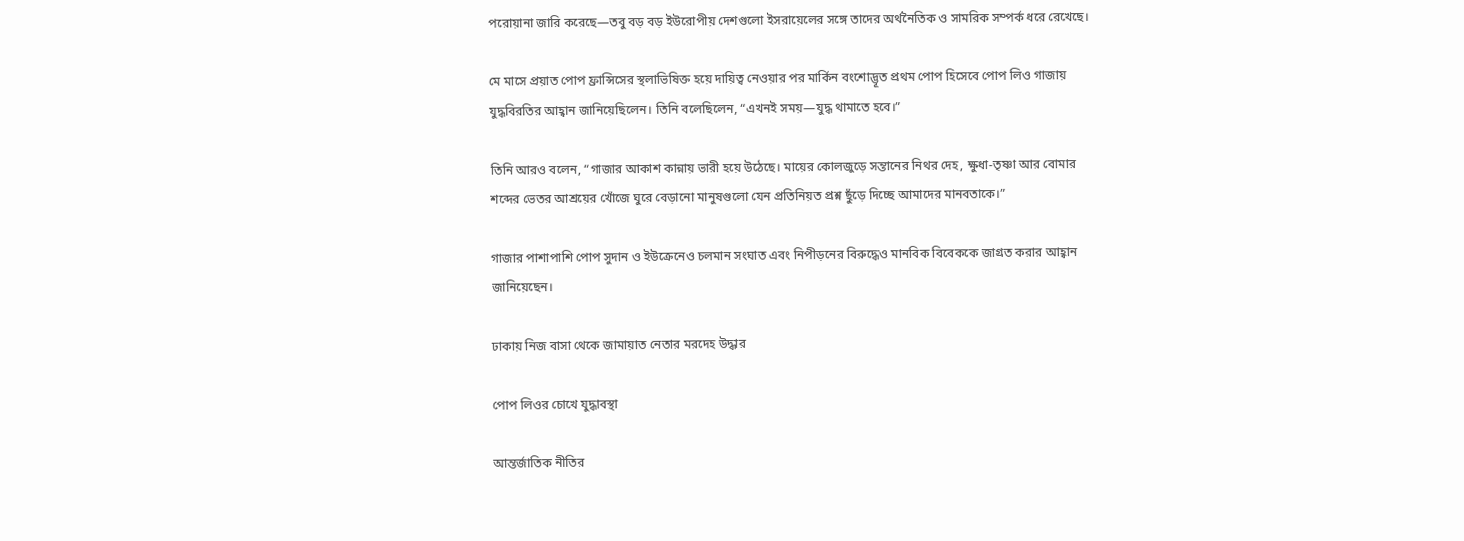পরোয়ানা জারি করেছে—তবু বড় বড় ইউরোপীয় দেশগুলো ইসরায়েলের সঙ্গে তাদের অর্থনৈতিক ও সামরিক সম্পর্ক ধরে রেখেছে।

মে মাসে প্রয়াত পোপ ফ্রান্সিসের স্থলাভিষিক্ত হয়ে দায়িত্ব নেওয়ার পর মার্কিন বংশোদ্ভূত প্রথম পোপ হিসেবে পোপ লিও গাজায় যুদ্ধবিরতির আহ্বান জানিয়েছিলেন। তিনি বলেছিলেন, “এখনই সময়—যুদ্ধ থামাতে হবে।”

তিনি আরও বলেন, “গাজার আকাশ কান্নায় ভারী হয়ে উঠেছে। মায়ের কোলজুড়ে সন্তানের নিথর দেহ, ক্ষুধা-তৃষ্ণা আর বোমার শব্দের ভেতর আশ্রয়ের খোঁজে ঘুরে বেড়ানো মানুষগুলো যেন প্রতিনিয়ত প্রশ্ন ছুঁড়ে দিচ্ছে আমাদের মানবতাকে।”

গাজার পাশাপাশি পোপ সুদান ও ইউক্রেনেও চলমান সংঘাত এবং নিপীড়নের বিরুদ্ধেও মানবিক বিবেককে জাগ্রত করার আহ্বান জানিয়েছেন।

ঢাকায় নিজ বাসা থেকে জামায়াত নেতার মরদেহ উদ্ধার

পোপ লিওর চোখে যুদ্ধাবস্থা

আন্তর্জাতিক নীতির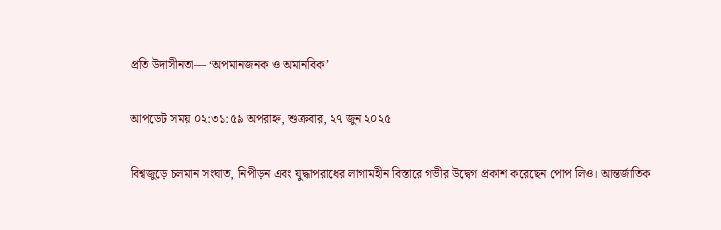প্রতি উদাসীনতা— ‘অপমানজনক ও অমানবিক’

আপডেট সময় ০২:৩১:৫৯ অপরাহ্ন, শুক্রবার, ২৭ জুন ২০২৫

বিশ্বজুড়ে চলমান সংঘাত, নিপীড়ন এবং যুদ্ধাপরাধের লাগামহীন বিস্তারে গভীর উদ্বেগ প্রকাশ করেছেন পোপ লিও। আন্তর্জাতিক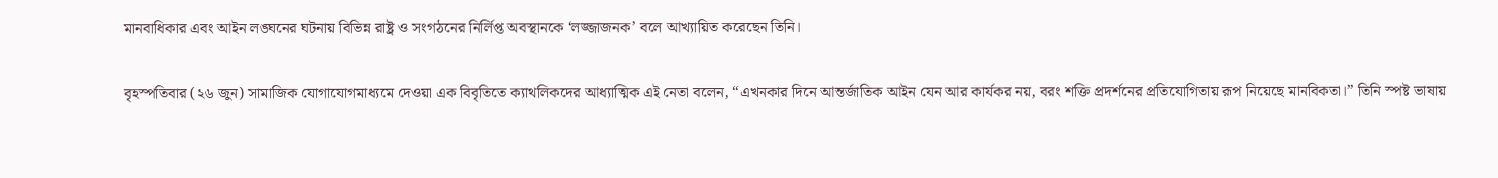মানবাধিকার এবং আইন লঙ্ঘনের ঘটনায় বিভিন্ন রাষ্ট্র ও সংগঠনের নির্লিপ্ত অবস্থানকে ‘লজ্জাজনক’ বলে আখ্যায়িত করেছেন তিনি।

বৃহস্পতিবার (২৬ জুন) সামাজিক যোগাযোগমাধ্যমে দেওয়া এক বিবৃতিতে ক্যাথলিকদের আধ্যাত্মিক এই নেতা বলেন, “এখনকার দিনে আন্তর্জাতিক আইন যেন আর কার্যকর নয়, বরং শক্তি প্রদর্শনের প্রতিযোগিতায় রূপ নিয়েছে মানবিকতা।” তিনি স্পষ্ট ভাষায়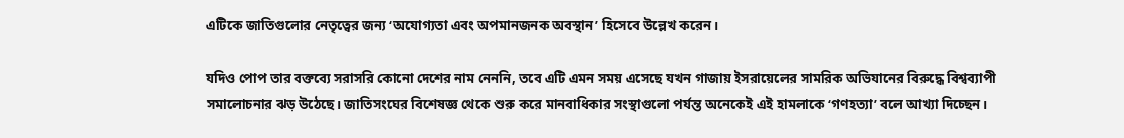এটিকে জাতিগুলোর নেতৃত্বের জন্য ‘অযোগ্যতা এবং অপমানজনক অবস্থান’ হিসেবে উল্লেখ করেন।

যদিও পোপ তার বক্তব্যে সরাসরি কোনো দেশের নাম নেননি, তবে এটি এমন সময় এসেছে যখন গাজায় ইসরায়েলের সামরিক অভিযানের বিরুদ্ধে বিশ্বব্যাপী সমালোচনার ঝড় উঠেছে। জাতিসংঘের বিশেষজ্ঞ থেকে শুরু করে মানবাধিকার সংস্থাগুলো পর্যন্ত অনেকেই এই হামলাকে ‘গণহত্যা’ বলে আখ্যা দিচ্ছেন।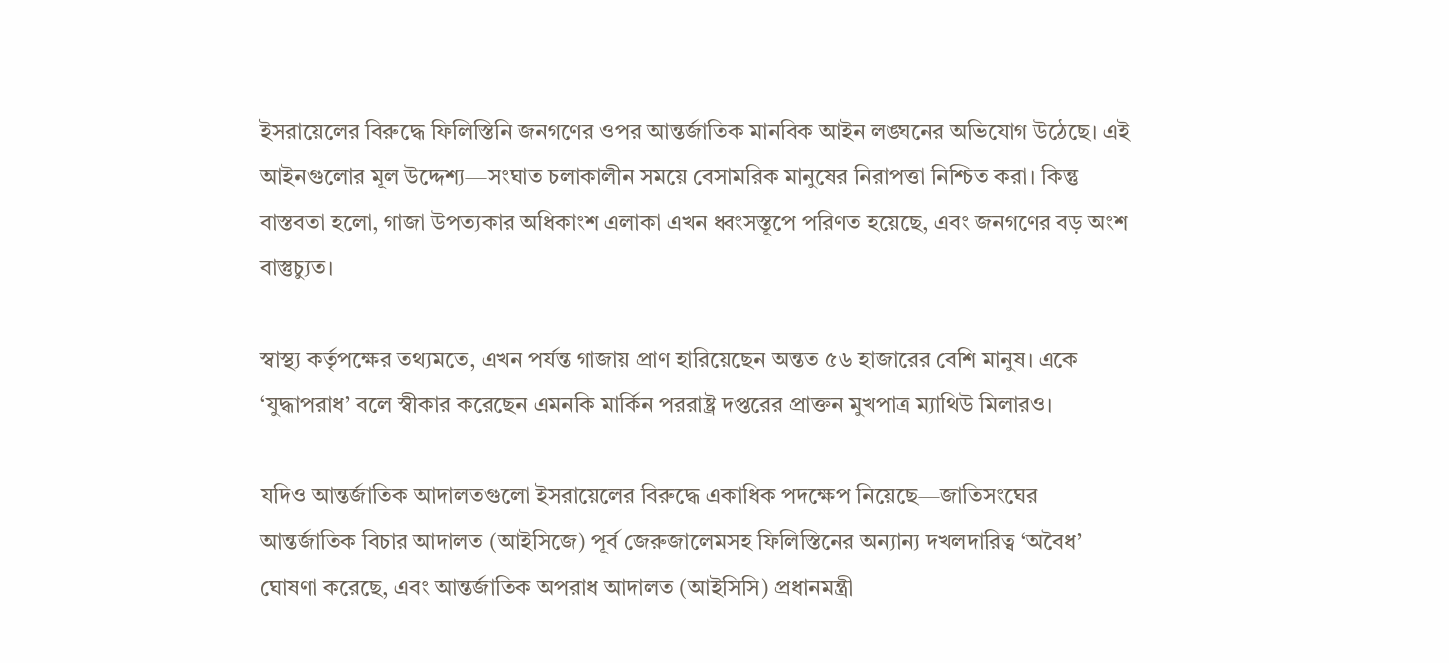ইসরায়েলের বিরুদ্ধে ফিলিস্তিনি জনগণের ওপর আন্তর্জাতিক মানবিক আইন লঙ্ঘনের অভিযোগ উঠেছে। এই আইনগুলোর মূল উদ্দেশ্য—সংঘাত চলাকালীন সময়ে বেসামরিক মানুষের নিরাপত্তা নিশ্চিত করা। কিন্তু বাস্তবতা হলো, গাজা উপত্যকার অধিকাংশ এলাকা এখন ধ্বংসস্তূপে পরিণত হয়েছে, এবং জনগণের বড় অংশ বাস্তুচ্যুত।

স্বাস্থ্য কর্তৃপক্ষের তথ্যমতে, এখন পর্যন্ত গাজায় প্রাণ হারিয়েছেন অন্তত ৫৬ হাজারের বেশি মানুষ। একে ‘যুদ্ধাপরাধ’ বলে স্বীকার করেছেন এমনকি মার্কিন পররাষ্ট্র দপ্তরের প্রাক্তন মুখপাত্র ম্যাথিউ মিলারও।

যদিও আন্তর্জাতিক আদালতগুলো ইসরায়েলের বিরুদ্ধে একাধিক পদক্ষেপ নিয়েছে—জাতিসংঘের আন্তর্জাতিক বিচার আদালত (আইসিজে) পূর্ব জেরুজালেমসহ ফিলিস্তিনের অন্যান্য দখলদারিত্ব ‘অবৈধ’ ঘোষণা করেছে, এবং আন্তর্জাতিক অপরাধ আদালত (আইসিসি) প্রধানমন্ত্রী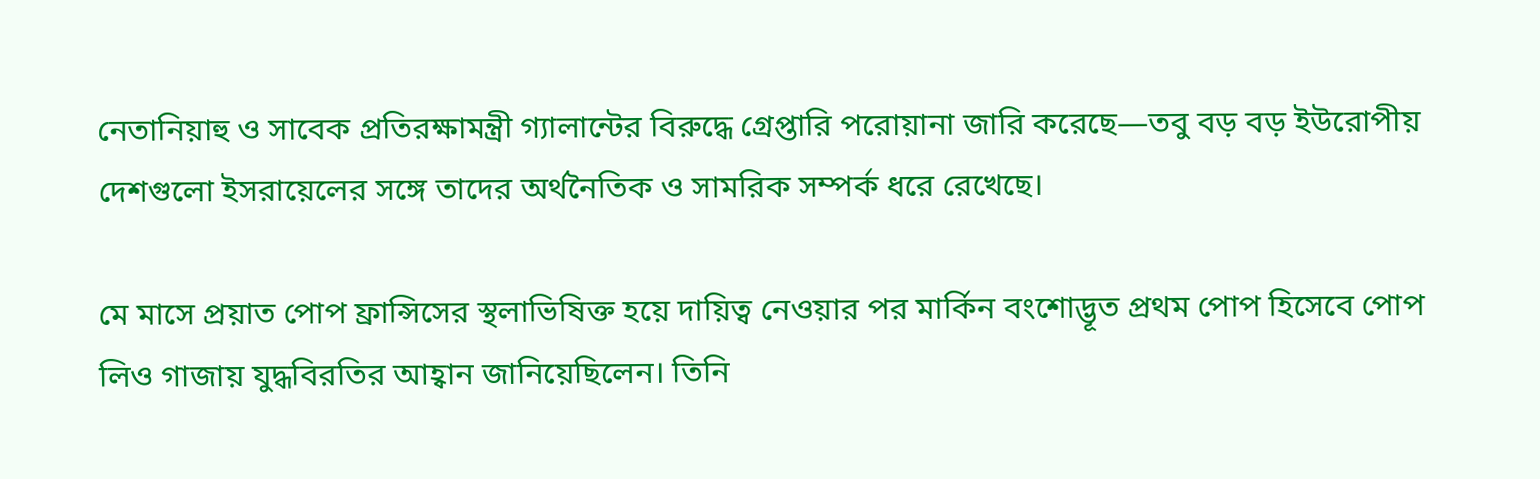নেতানিয়াহু ও সাবেক প্রতিরক্ষামন্ত্রী গ্যালান্টের বিরুদ্ধে গ্রেপ্তারি পরোয়ানা জারি করেছে—তবু বড় বড় ইউরোপীয় দেশগুলো ইসরায়েলের সঙ্গে তাদের অর্থনৈতিক ও সামরিক সম্পর্ক ধরে রেখেছে।

মে মাসে প্রয়াত পোপ ফ্রান্সিসের স্থলাভিষিক্ত হয়ে দায়িত্ব নেওয়ার পর মার্কিন বংশোদ্ভূত প্রথম পোপ হিসেবে পোপ লিও গাজায় যুদ্ধবিরতির আহ্বান জানিয়েছিলেন। তিনি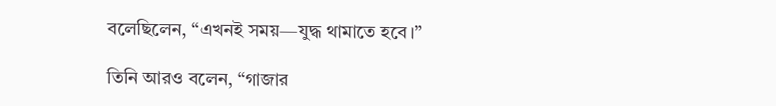বলেছিলেন, “এখনই সময়—যুদ্ধ থামাতে হবে।”

তিনি আরও বলেন, “গাজার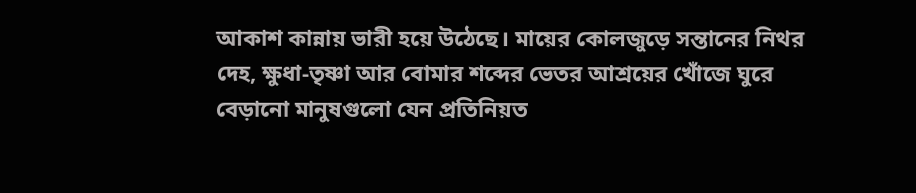আকাশ কান্নায় ভারী হয়ে উঠেছে। মায়ের কোলজুড়ে সন্তানের নিথর দেহ, ক্ষুধা-তৃষ্ণা আর বোমার শব্দের ভেতর আশ্রয়ের খোঁজে ঘুরে বেড়ানো মানুষগুলো যেন প্রতিনিয়ত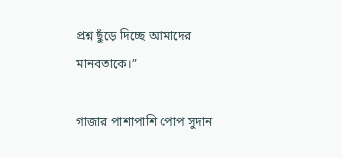প্রশ্ন ছুঁড়ে দিচ্ছে আমাদের মানবতাকে।”

গাজার পাশাপাশি পোপ সুদান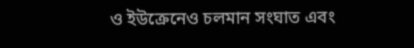ও ইউক্রেনেও চলমান সংঘাত এবং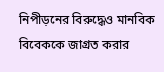নিপীড়নের বিরুদ্ধেও মানবিক বিবেককে জাগ্রত করার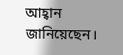আহ্বান জানিয়েছেন।